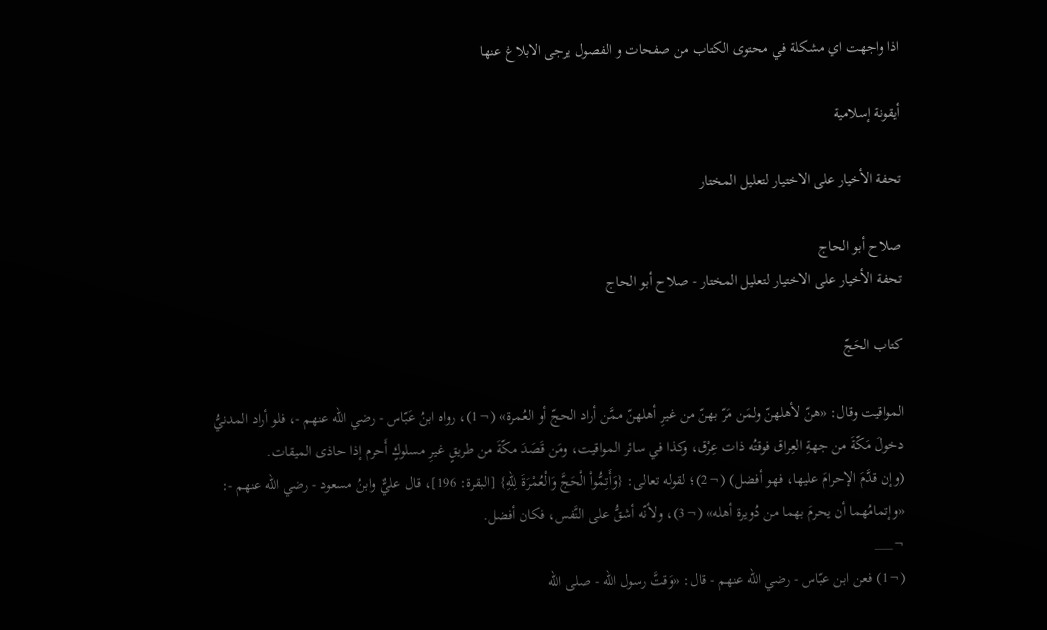اذا واجهت اي مشكلة في محتوى الكتاب من صفحات و الفصول يرجى الابلاغ عنها

أيقونة إسلامية

تحفة الأخيار على الاختيار لتعليل المختار

صلاح أبو الحاج
تحفة الأخيار على الاختيار لتعليل المختار - صلاح أبو الحاج

كتاب الحَجّ

المواقيت وقال: «هنّ لأهلهنّ ولمَن مَرّ بهنّ من غيرِ أهلهنّ ممَّن أراد الحجّ أو العُمرة» (¬1)، رواه ابنُ عَبّاس - رضي الله عنهم -، فلو أراد المدنيُّ دخولَ مَكّةَ من جهةِ العِراق فوقتُه ذات عِرْق، وكذا في سائر المواقيت، ومَن قَصَدَ مكّةَ من طريقٍ غيرِ مسلوكٍ أَحرم إذا حاذى الميقات.
(وإن قدَّمَ الإحرامَ عليها، فهو أفضل) (¬2)؛ لقوله تعالى: {وَأَتِمُّواْ الْحَجَّ وَالْعُمْرَةَ لِلّهِ} [البقرة: 196]، قال عليٌّ وابنُ مسعود - رضي الله عنهم -: «وإتمامُهما أن يحرمَ بهما من دُويرة أهله» (¬3)، ولأنّه أشقُّ على النَّفس، فكان أفضل.
¬___
(¬1) فعن ابن عبّاس - رضي الله عنهم - قال: «وَقتَّ رسول الله - صلى الله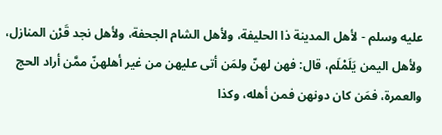عليه وسلم - لأهل المدينة ذا الحليفة، ولأهل الشام الجحفة، ولأهل نجد قَرْن المنازل، ولأهل اليمن يَلَمْلَم، قال: فهن لهنّ ولمَن أتى عليهن من غير أهلهنّ ممَّن أراد الحج والعمرة، فمَن كان دونهن فمن أهله، وكذا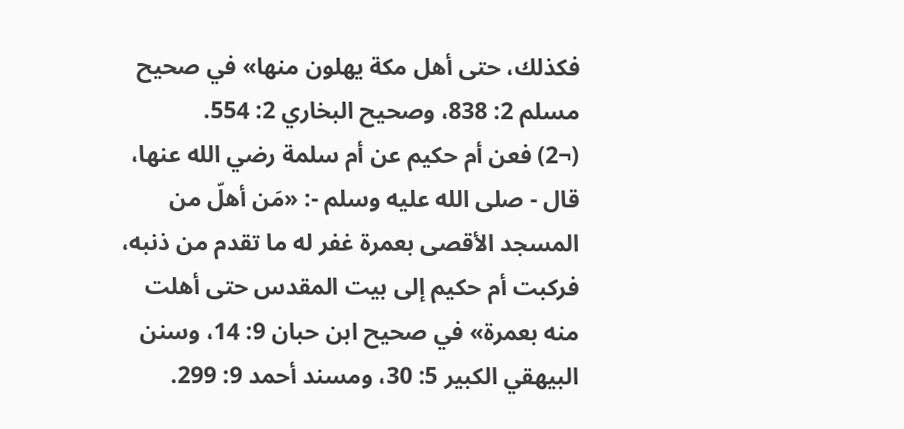فكذلك، حتى أهل مكة يهلون منها» في صحيح مسلم 2: 838، وصحيح البخاري 2: 554.
(¬2) فعن أم حكيم عن أم سلمة رضي الله عنها، قال - صلى الله عليه وسلم -: «مَن أهلّ من المسجد الأقصى بعمرة غفر له ما تقدم من ذنبه، فركبت أم حكيم إلى بيت المقدس حتى أهلت منه بعمرة» في صحيح ابن حبان 9: 14، وسنن البيهقي الكبير 5: 30، ومسند أحمد 9: 299.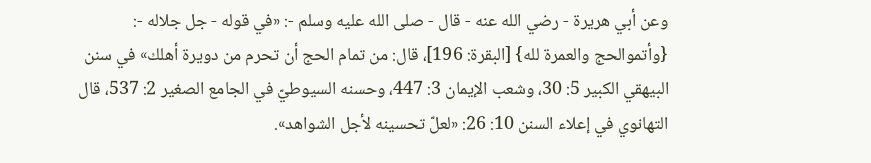وعن أبي هريرة - رضي الله عنه - قال - صلى الله عليه وسلم -: «في قوله - جل جلاله -: {وأتموالحج والعمرة لله} [البقرة: 196]، قال: من تمام الحج أن تحرم من دويرة أهلك» في سنن البيهقي الكبير 5: 30، وشعب الإيمان 3: 447، وحسنه السيوطيّ في الجامع الصغير 2: 537، قال التهانوي في إعلاء السنن 10: 26: «لعلّ تحسينه لأجل الشواهد».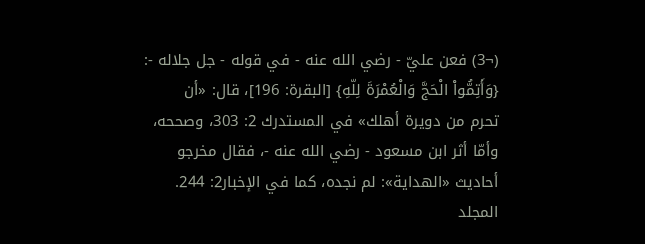(¬3) فعن عليّ - رضي الله عنه - في قوله - جل جلاله -: {وَأَتِمُّواْ الْحَجَّ وَالْعُمْرَةَ لِلّهِ} [البقرة: 196]، قال: «أن
تحرم من دويرة أهلك» في المستدرك 2: 303، وصححه، وأمّا أثر ابن مسعود - رضي الله عنه -، فقال مخرجو أحاديث «الهداية»: لم نجده، كما في الإخبار2: 244.
المجلد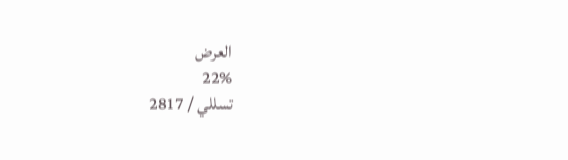العرض
22%
تسللي / 2817